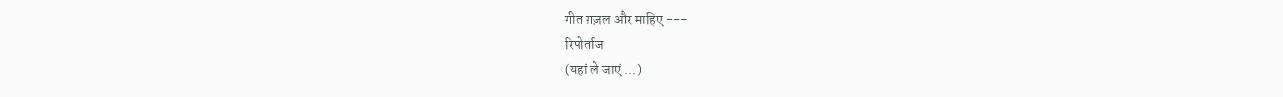गीत ग़ज़ल और माहिए ---
रिपोर्ताज
(यहां ले जाएं ...)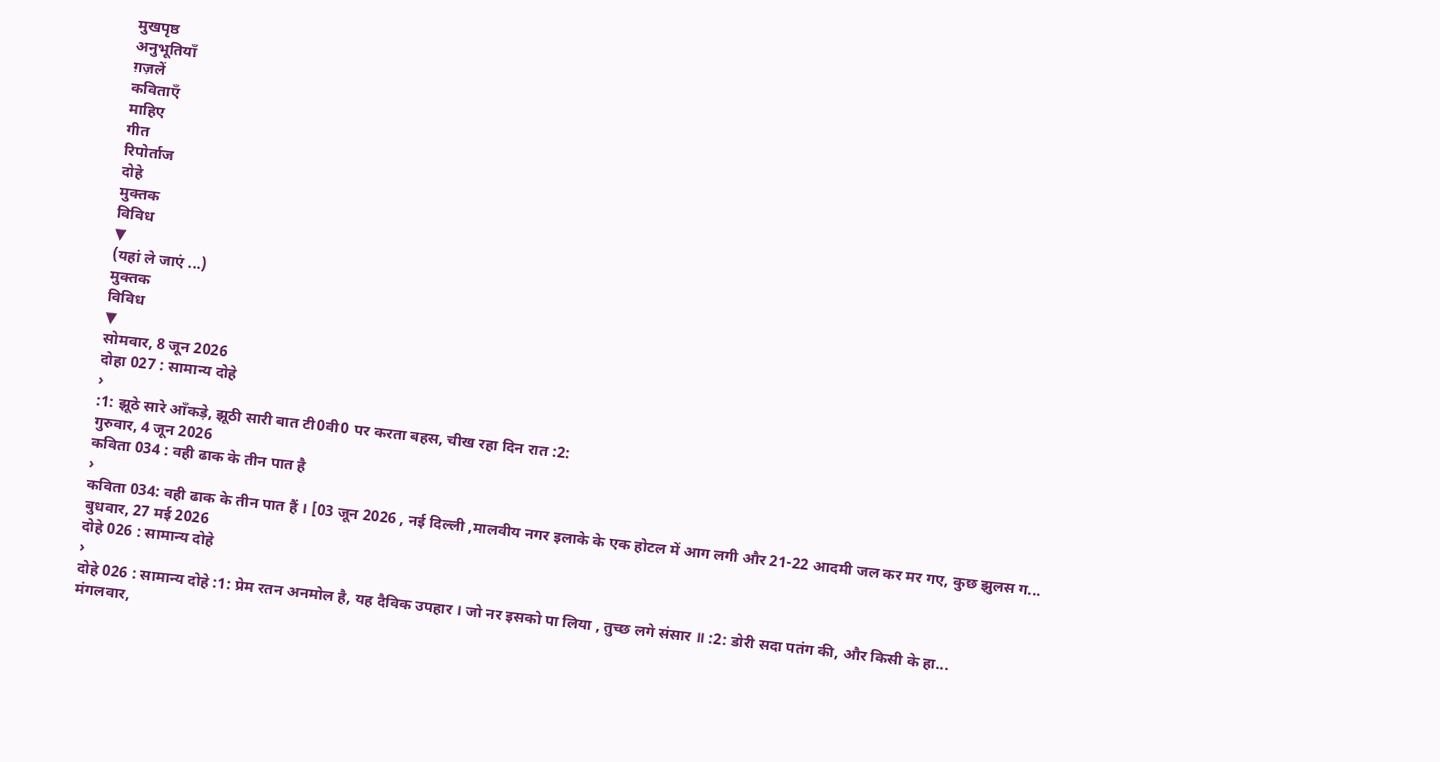मुखपृष्ठ
अनुभूतियाँ
ग़ज़लें
कविताएँ
माहिए
गीत
रिपोर्ताज
दोहे
मुक्तक
विविध
▼
(यहां ले जाएं ...)
मुक्तक
विविध
▼
सोमवार, 8 जून 2026
दोहा 027 : सामान्य दोहे
›
:1: झूठे सारे आँकड़े, झूठी सारी बात टी0वी0 पर करता बहस, चीख रहा दिन रात :2:
गुरुवार, 4 जून 2026
कविता 034 : वही ढाक के तीन पात है
›
कविता 034: वही ढाक के तीन पात हैं । [03 जून 2026 , नई दिल्ली ,मालवीय नगर इलाके के एक होटल में आग लगी और 21-22 आदमी जल कर मर गए, कुछ झुलस ग...
बुधवार, 27 मई 2026
दोहे 026 : सामान्य दोहे
›
दोहे 026 : सामान्य दोहे :1: प्रेम रतन अनमोल है, यह दैविक उपहार । जो नर इसको पा लिया , तुच्छ लगे संसार ॥ :2: डोरी सदा पतंग की, और किसी के हा...
मंगलवार,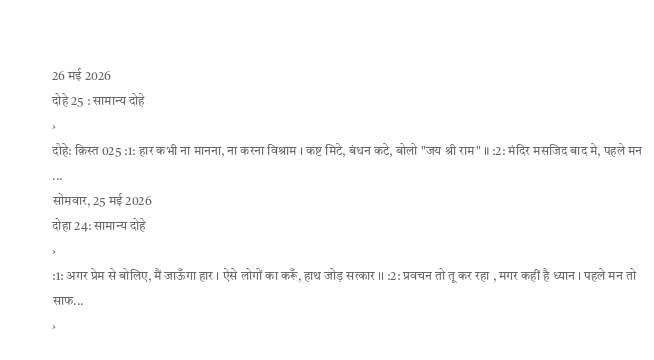26 मई 2026
दोहे 25 : सामान्य दोहे
›
दोहे: क़िस्त 025 :1: हार कभी ना मानना, ना करना विश्राम । कष्ट मिटे, बंधन कटे, बोलो "जय श्री राम" ॥ :2: मंदिर मसजिद बाद मे, पहले मन ...
सोमवार, 25 मई 2026
दोहा 24: सामान्य दोहे
›
:1: अगर प्रेम से बोलिए, मैं जाऊँगा हार । ऐसे लोगों का करूँ, हाथ जोड़ सत्कार ।। :2: प्रवचन तो तू कर रहा , मगर कहीं है ध्यान । पहले मन तो साफ...
›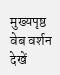मुख्यपृष्ठ
वेब वर्शन देखें